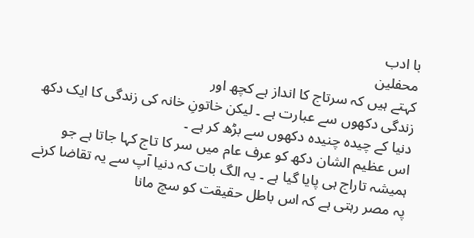با ادب
محفلین
کہتے ہیں کہ سرتاج کا انداز ہے کچھ اور
زندگی دکھوں سے عبارت ہے ۔ لیکن خاتونِ خانہ کی زندگی کا ایک دکھ دنیا کے چیدہ چنیدہ دکھوں سے بڑھ کر ہے ۔
اس عظیم الشان دکھ کو عرف عام میں سر کا تاج کہا جاتا ہے جو ہمیشہ تاراج ہی پایا گیا ہے ۔ یہ الگ بات کہ دنیا آپ سے یہ تقاضا کرنے پہ مصر رہتی ہے کہ اس باطل حقیقت کو سچ مانا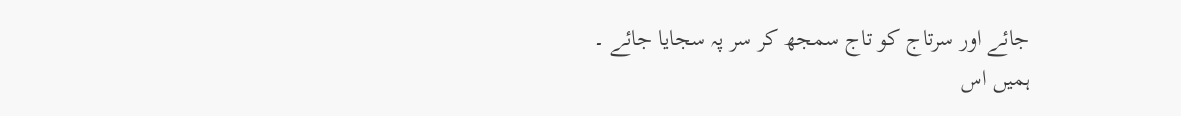جائے اور سرتاج کو تاج سمجھ کر سر پہ سجایا جائے ۔
ہمیں اس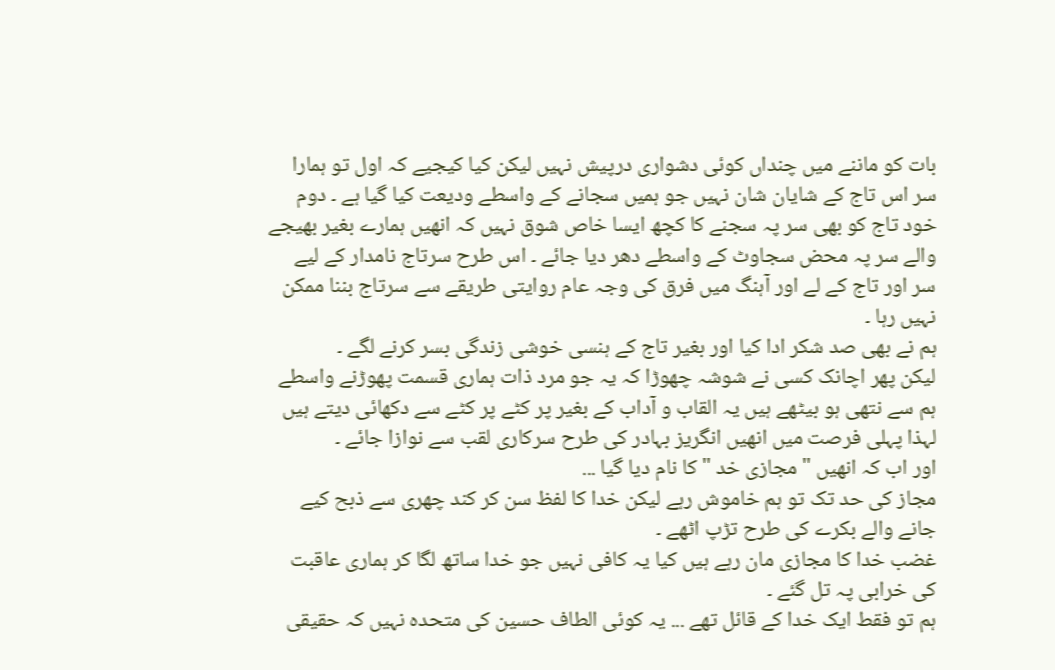بات کو ماننے میں چنداں کوئی دشواری درپیش نہیں لیکن کیا کیجیے کہ اول تو ہمارا سر اس تاج کے شایان شان نہیں جو ہمیں سجانے کے واسطے ودیعت کیا گیا ہے ۔ دوم خود تاج کو بھی سر پہ سجنے کا کچھ ایسا خاص شوق نہیں کہ انھیں ہمارے بغیر بھیجے والے سر پہ محض سجاوٹ کے واسطے دھر دیا جائے ۔ اس طرح سرتاج نامدار کے لیے سر اور تاج کے لے اور آہنگ میں فرق کی وجہ عام روایتی طریقے سے سرتاج بننا ممکن نہیں رہا ۔
ہم نے بھی صد شکر ادا کیا اور بغیر تاج کے ہنسی خوشی زندگی بسر کرنے لگے ۔
لیکن پھر اچانک کسی نے شوشہ چھوڑا کہ یہ جو مرد ذات ہماری قسمت پھوڑنے واسطے ہم سے نتھی ہو بیٹھے ہیں یہ القاب و آداب کے بغیر پر کٹے پر کٹے سے دکھائی دیتے ہیں لہذا پہلی فرصت میں انھیں انگریز بہادر کی طرح سرکاری لقب سے نوازا جائے ۔
اور اب کہ انھیں " مجازی خد " کا نام دیا گیا ...
مجاز کی حد تک تو ہم خاموش رہے لیکن خدا کا لفظ سن کر کند چھری سے ذبح کیے جانے والے بکرے کی طرح تڑپ اٹھے ۔
غضب خدا کا مجازی مان رہے ہیں کیا یہ کافی نہیں جو خدا ساتھ لگا کر ہماری عاقبت کی خرابی پہ تل گئے ۔
ہم تو فقط ایک خدا کے قائل تھے ... یہ کوئی الطاف حسین کی متحدہ نہیں کہ حقیقی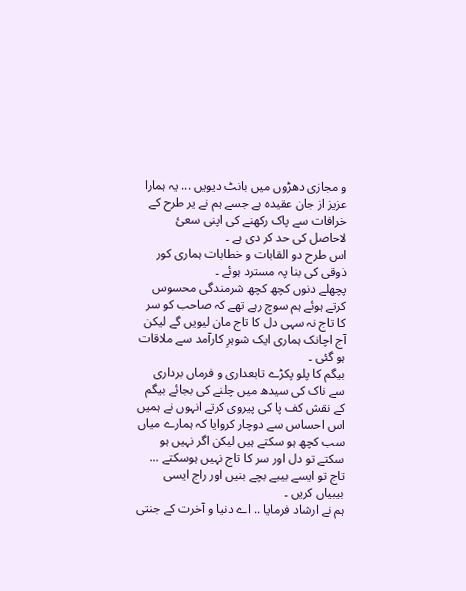و مجازی دھڑوں میں بانٹ دیویں ... یہ ہمارا عزیز از جان عقیدہ ہے جسے ہم نے یر طرح کے خرافات سے پاک رکھنے کی اپنی سعئ لاحاصل کی حد کر دی ہے ۔
اس طرح دو القابات و خطابات ہماری کور ذوقی کی بنا پہ مسترد ہوئے ۔
پچھلے دنوں کچھ کچھ شرمندگی محسوس کرتے ہوئے ہم سوچ رہے تھے کہ صاحب کو سر کا تاج نہ سہی دل کا تاج مان لیویں گے لیکن آج اچانک ہماری ایک شوہرِ کارآمد سے ملاقات ہو گئی ۔
بیگم کا پلو پکڑے تابعداری و فرماں برداری سے ناک کی سیدھ میں چلنے کی بجائے بیگم کے نقش کف پا کی پیروی کرتے انہوں نے ہمیں اس احساس سے دوچار کروایا کہ ہمارے میاں سب کچھ ہو سکتے ہیں لیکن اگر نہیں ہو سکتے تو دل اور سر کا تاج نہیں ہوسکتے ...
تاج تو ایسے بیبے بچے بنیں اور راج ایسی بیبیاں کریں ۔
ہم نے ارشاد فرمایا .. اے دنیا و آخرت کے جنتی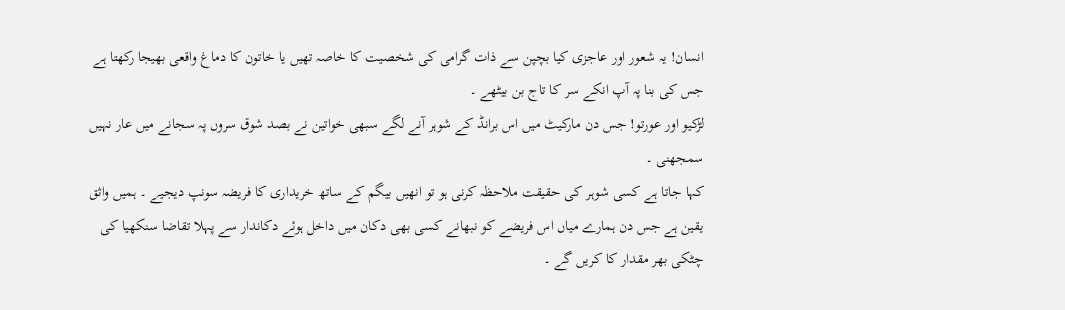انسان! یہ شعور اور عاجزی کیا بچپن سے ذات گرامی کی شخصیت کا خاصہ تھیں یا خاتون کا دماغ واقعی بھیجا رکھتا ہے جس کی بنا پہ آپ انکے سر کا تاج بن بیٹھے ۔
لڑکیو اور عورتو! جس دن مارکیٹ میں اس برانڈ کے شوہر آنے لگے سبھی خواتین نے بصد شوق سروں پہ سجانے میں عار نہیں سمجھنی ۔
کہا جاتا ہے کسی شوہر کی حقیقت ملاحظہ کرنی ہو تو انھیں بیگم کے ساتھ خریداری کا فریضہ سونپ دیجیے ۔ ہمیں واثق یقین ہے جس دن ہمارے میاں اس فریضے کو نبھانے کسی بھی دکان میں داخل ہوئے دکاندار سے پہلا تقاضا سنکھیا کی چٹکی بھر مقدار کا کریں گے ۔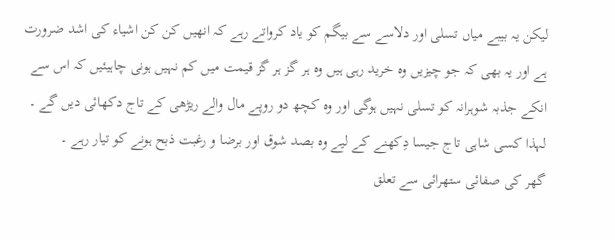لیکن یہ بیبے میاں تسلی اور دلاسے سے بیگم کو یاد کرواتے رہے کہ انھیں کن کن اشیاء کی اشد ضرورت ہے اور یہ بھی کہ جو چیزیں وہ خرید رہی ہیں وہ ہر گز ہر گز قیمت میں کم نہیں ہونی چاہیئیں کہ اس سے انکے جذبہ شوہرانہ کو تسلی نہیں ہوگی اور وہ کچھ دو روپے مال والے ریڑھی کے تاج دکھائی دیں گے ۔ لہذا کسی شاہی تاج جیسا دِکھنے کے لیے وہ بصد شوق اور برضا و رغبت ذبح ہونے کو تیار رہے ۔
گھر کی صفائی ستھرائی سے تعلق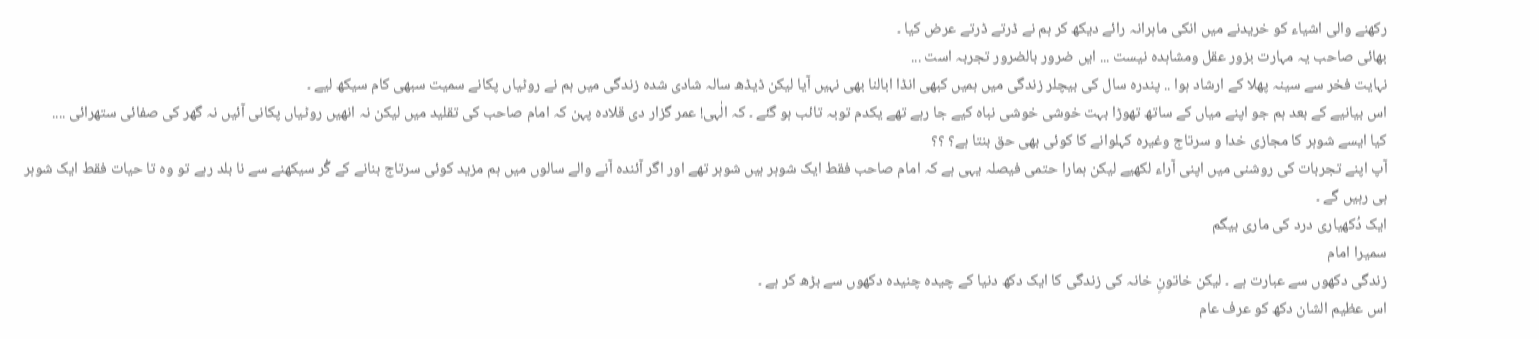رکھنے والی اشیاء کو خریدنے میں انکی ماہرانہ رائے دیکھ کر ہم نے ڈرتے ڈرتے عرض کیا ۔
بھائی صاحب یہ مہارت بزور عقل ومشاہدہ نیست ... ایں ضرور بالضرور تجربہ است ...
نہایت فخر سے سینہ پھلا کے ارشاد ہوا .. پندرہ سال کی بیچلر زندگی میں ہمیں کبھی انڈا ابالنا بھی نہیں آیا لیکن ڈیڈھ سالہ شادی شدہ زندگی میں ہم نے روٹیاں پکانے سمیت سبھی کام سیکھ لیے ۔
اس بیانیے کے بعد ہم جو اپنے میاں کے ساتھ تھوڑا بہت خوشی خوشی نباہ کیے جا رہے تھے یکدم توبہ تائب ہو گئے ۔ کہ الٰہی! عمر گزار دی قلادہ پہن کہ امام صاحب کی تقلید میں لیکن نہ انھیں روٹیاں پکانی آئیں نہ گھر کی صفائی ستھرائی ....
کیا ایسے شوہر کا مجازی خدا و سرتاج وغیرہ کہلوانے کا کوئی بھی حق بنتا ہے؟ ؟؟
آپ اپنے تجربات کی روشنی میں اپنی آراء لکھیے لیکن ہمارا حتمی فیصلہ یہی ہے کہ امام صاحب فقط ایک شوہر ہیں شوہر تھے اور اگر آئندہ آنے والے سالوں میں ہم مزید کوئی سرتاج بنانے کے گُر سیکھنے سے نا بلد رہے تو وہ تا حیات فقط ایک شوہر ہی رہیں گے ۔
ایک دُکھیاری درد کی ماری بیگم
سمیرا امام
زندگی دکھوں سے عبارت ہے ۔ لیکن خاتونِ خانہ کی زندگی کا ایک دکھ دنیا کے چیدہ چنیدہ دکھوں سے بڑھ کر ہے ۔
اس عظیم الشان دکھ کو عرف عام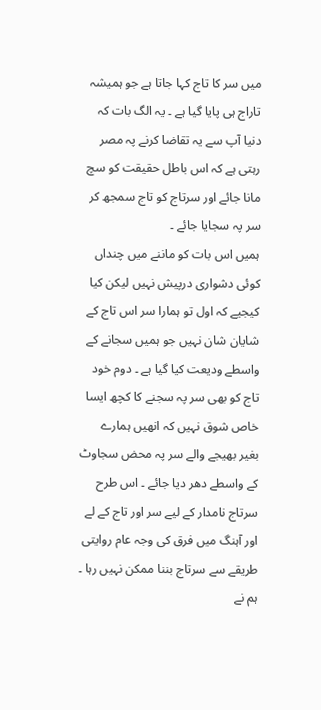میں سر کا تاج کہا جاتا ہے جو ہمیشہ تاراج ہی پایا گیا ہے ۔ یہ الگ بات کہ دنیا آپ سے یہ تقاضا کرنے پہ مصر رہتی ہے کہ اس باطل حقیقت کو سچ مانا جائے اور سرتاج کو تاج سمجھ کر سر پہ سجایا جائے ۔
ہمیں اس بات کو ماننے میں چنداں کوئی دشواری درپیش نہیں لیکن کیا کیجیے کہ اول تو ہمارا سر اس تاج کے شایان شان نہیں جو ہمیں سجانے کے واسطے ودیعت کیا گیا ہے ۔ دوم خود تاج کو بھی سر پہ سجنے کا کچھ ایسا خاص شوق نہیں کہ انھیں ہمارے بغیر بھیجے والے سر پہ محض سجاوٹ کے واسطے دھر دیا جائے ۔ اس طرح سرتاج نامدار کے لیے سر اور تاج کے لے اور آہنگ میں فرق کی وجہ عام روایتی طریقے سے سرتاج بننا ممکن نہیں رہا ۔
ہم نے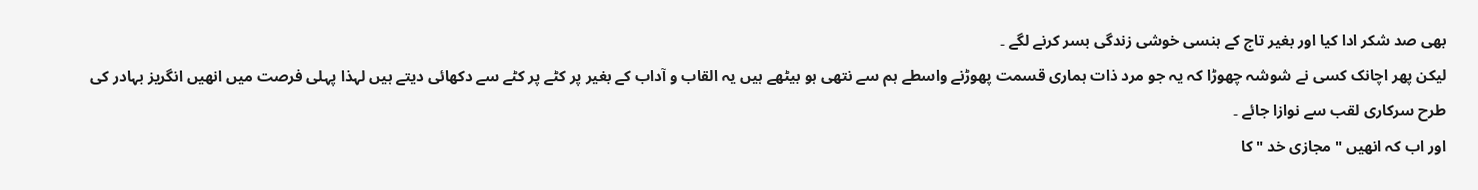بھی صد شکر ادا کیا اور بغیر تاج کے ہنسی خوشی زندگی بسر کرنے لگے ۔
لیکن پھر اچانک کسی نے شوشہ چھوڑا کہ یہ جو مرد ذات ہماری قسمت پھوڑنے واسطے ہم سے نتھی ہو بیٹھے ہیں یہ القاب و آداب کے بغیر پر کٹے پر کٹے سے دکھائی دیتے ہیں لہذا پہلی فرصت میں انھیں انگریز بہادر کی طرح سرکاری لقب سے نوازا جائے ۔
اور اب کہ انھیں " مجازی خد " کا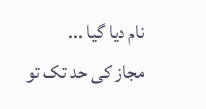نام دیا گیا ...
مجاز کی حد تک تو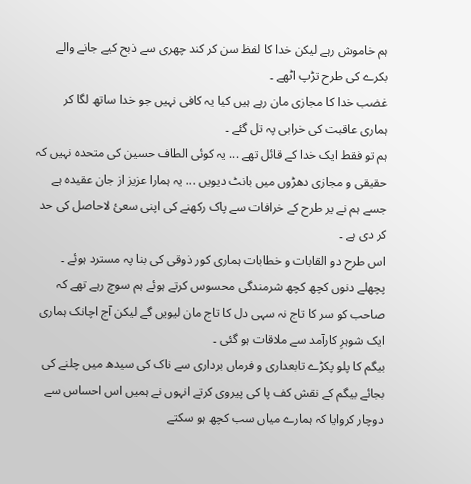ہم خاموش رہے لیکن خدا کا لفظ سن کر کند چھری سے ذبح کیے جانے والے بکرے کی طرح تڑپ اٹھے ۔
غضب خدا کا مجازی مان رہے ہیں کیا یہ کافی نہیں جو خدا ساتھ لگا کر ہماری عاقبت کی خرابی پہ تل گئے ۔
ہم تو فقط ایک خدا کے قائل تھے ... یہ کوئی الطاف حسین کی متحدہ نہیں کہ حقیقی و مجازی دھڑوں میں بانٹ دیویں ... یہ ہمارا عزیز از جان عقیدہ ہے جسے ہم نے یر طرح کے خرافات سے پاک رکھنے کی اپنی سعئ لاحاصل کی حد کر دی ہے ۔
اس طرح دو القابات و خطابات ہماری کور ذوقی کی بنا پہ مسترد ہوئے ۔
پچھلے دنوں کچھ کچھ شرمندگی محسوس کرتے ہوئے ہم سوچ رہے تھے کہ صاحب کو سر کا تاج نہ سہی دل کا تاج مان لیویں گے لیکن آج اچانک ہماری ایک شوہرِ کارآمد سے ملاقات ہو گئی ۔
بیگم کا پلو پکڑے تابعداری و فرماں برداری سے ناک کی سیدھ میں چلنے کی بجائے بیگم کے نقش کف پا کی پیروی کرتے انہوں نے ہمیں اس احساس سے دوچار کروایا کہ ہمارے میاں سب کچھ ہو سکتے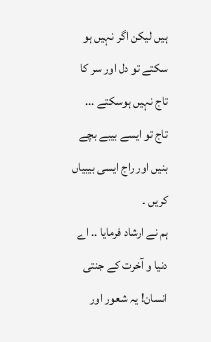ہیں لیکن اگر نہیں ہو سکتے تو دل اور سر کا تاج نہیں ہوسکتے ...
تاج تو ایسے بیبے بچے بنیں اور راج ایسی بیبیاں کریں ۔
ہم نے ارشاد فرمایا .. اے دنیا و آخرت کے جنتی انسان! یہ شعور اور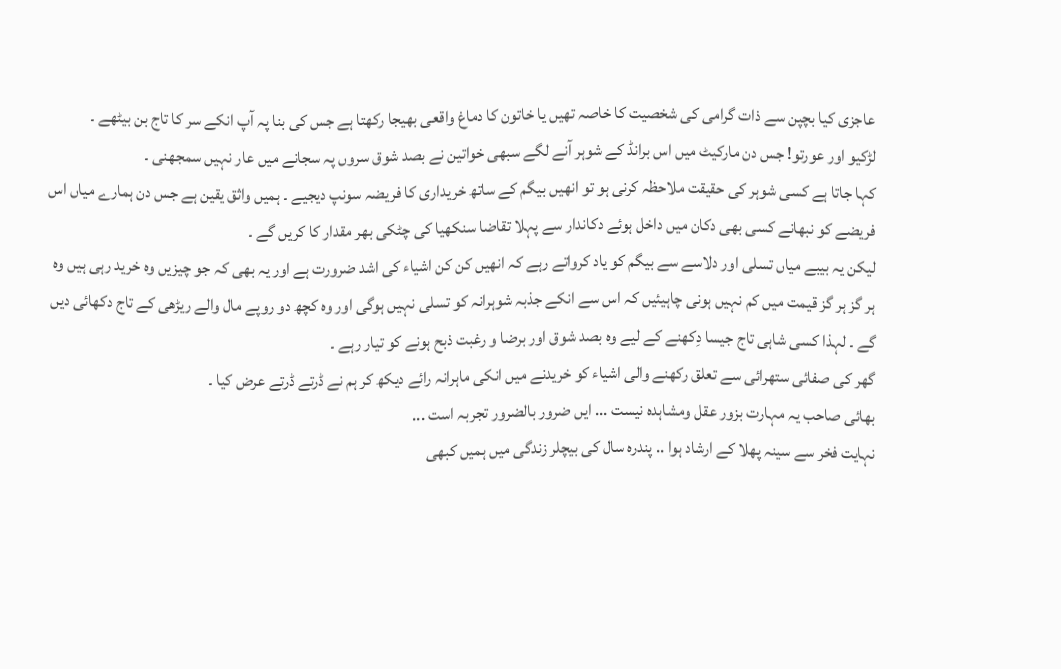عاجزی کیا بچپن سے ذات گرامی کی شخصیت کا خاصہ تھیں یا خاتون کا دماغ واقعی بھیجا رکھتا ہے جس کی بنا پہ آپ انکے سر کا تاج بن بیٹھے ۔
لڑکیو اور عورتو! جس دن مارکیٹ میں اس برانڈ کے شوہر آنے لگے سبھی خواتین نے بصد شوق سروں پہ سجانے میں عار نہیں سمجھنی ۔
کہا جاتا ہے کسی شوہر کی حقیقت ملاحظہ کرنی ہو تو انھیں بیگم کے ساتھ خریداری کا فریضہ سونپ دیجیے ۔ ہمیں واثق یقین ہے جس دن ہمارے میاں اس فریضے کو نبھانے کسی بھی دکان میں داخل ہوئے دکاندار سے پہلا تقاضا سنکھیا کی چٹکی بھر مقدار کا کریں گے ۔
لیکن یہ بیبے میاں تسلی اور دلاسے سے بیگم کو یاد کرواتے رہے کہ انھیں کن کن اشیاء کی اشد ضرورت ہے اور یہ بھی کہ جو چیزیں وہ خرید رہی ہیں وہ ہر گز ہر گز قیمت میں کم نہیں ہونی چاہیئیں کہ اس سے انکے جذبہ شوہرانہ کو تسلی نہیں ہوگی اور وہ کچھ دو روپے مال والے ریڑھی کے تاج دکھائی دیں گے ۔ لہذا کسی شاہی تاج جیسا دِکھنے کے لیے وہ بصد شوق اور برضا و رغبت ذبح ہونے کو تیار رہے ۔
گھر کی صفائی ستھرائی سے تعلق رکھنے والی اشیاء کو خریدنے میں انکی ماہرانہ رائے دیکھ کر ہم نے ڈرتے ڈرتے عرض کیا ۔
بھائی صاحب یہ مہارت بزور عقل ومشاہدہ نیست ... ایں ضرور بالضرور تجربہ است ...
نہایت فخر سے سینہ پھلا کے ارشاد ہوا .. پندرہ سال کی بیچلر زندگی میں ہمیں کبھی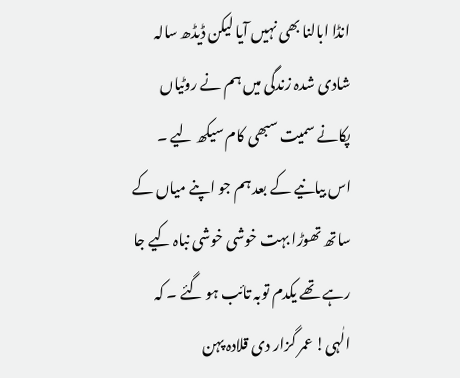انڈا ابالنا بھی نہیں آیا لیکن ڈیڈھ سالہ شادی شدہ زندگی میں ہم نے روٹیاں پکانے سمیت سبھی کام سیکھ لیے ۔
اس بیانیے کے بعد ہم جو اپنے میاں کے ساتھ تھوڑا بہت خوشی خوشی نباہ کیے جا رہے تھے یکدم توبہ تائب ہو گئے ۔ کہ الٰہی! عمر گزار دی قلادہ پہن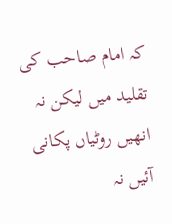کہ امام صاحب کی تقلید میں لیکن نہ انھیں روٹیاں پکانی آئیں نہ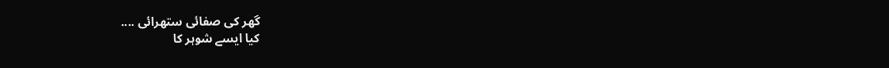گھر کی صفائی ستھرائی ....
کیا ایسے شوہر کا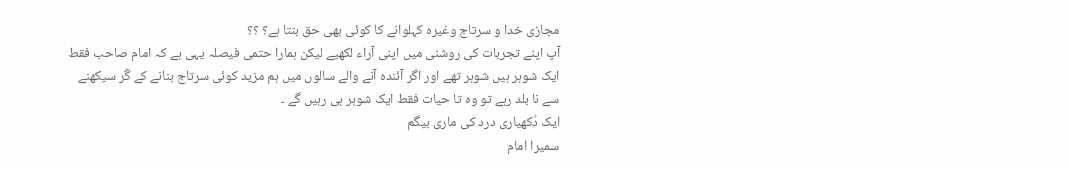مجازی خدا و سرتاج وغیرہ کہلوانے کا کوئی بھی حق بنتا ہے؟ ؟؟
آپ اپنے تجربات کی روشنی میں اپنی آراء لکھیے لیکن ہمارا حتمی فیصلہ یہی ہے کہ امام صاحب فقط ایک شوہر ہیں شوہر تھے اور اگر آئندہ آنے والے سالوں میں ہم مزید کوئی سرتاج بنانے کے گُر سیکھنے سے نا بلد رہے تو وہ تا حیات فقط ایک شوہر ہی رہیں گے ۔
ایک دُکھیاری درد کی ماری بیگم
سمیرا امام